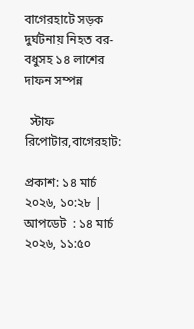বাগেরহাটে সড়ক দুর্ঘটনায় নিহত বর-বধুসহ ১৪ লাশের দাফন সম্পন্ন

  স্টাফ রিপোটার,বাগেরহাট:

প্রকাশ: ১৪ মার্চ ২০২৬, ১০:২৮ |  আপডেট  : ১৪ মার্চ ২০২৬, ১১:৫০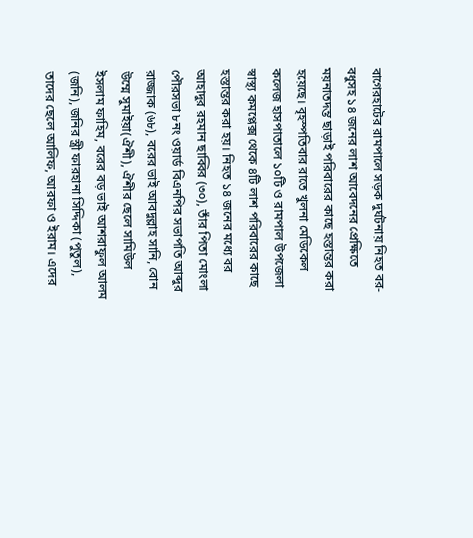বাগেরহাটের রামপালে সড়ক দুর্ঘটনায় নিহত বর-বধুসহ ১৪ জনের লাশ আবেদনের প্রেক্ষিতে ময়নাতদন্ত ছাড়াই পরিবারের কাছে হস্তান্তর করা হয়েছে। বৃহস্পতিবার রাতে খুলনা মেডিকেল কলেজ হাসপাতালে ১০টি ও রামপাল উপজেলা স্বাস্থ্য কমপ্লেক্স থেকে ৪টি লাশ পরিবারের কাছে হস্তান্তর করা হয়। নিহত ১৪ জনের মধ্যে বর আহাদুর রহমান ছাব্বির (৩০), তাঁর পিতা মোংলা পৌরসভা ৮নং ওয়ার্ড বিএনপির সভাপতি আব্দুর রাজ্জাক (৬৮), বরের ভাই আবদুল্লাহ সানি, বোন উম্মে সুমাইয়া(ঐশী), ঐশীর ছেলে সামিউল ইসলাম ফাহিম, বরের বড় ভাই আশরাফুল আলম (জনি), জনির স্ত্রী ফারহানা সিদ্দিকা (পুতুল), তাদের ছেলে আলিফ, আরফা ও ইরাম। এদের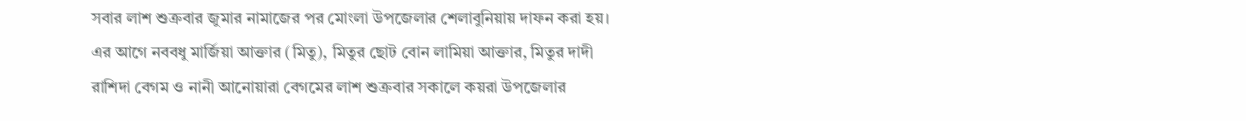সবার লাশ শুক্রবার জুমার নামাজের পর মোংলা উপজেলার শেলাবুনিয়ায় দাফন করা হয়। এর আগে নববধু মার্জিয়া আক্তার (মিতু), মিতুর ছোট বোন লামিয়া আক্তার, মিতুর দাদী রাশিদা বেগম ও নানী আনোয়ারা বেগমের লাশ শুক্রবার সকালে কয়রা উপজেলার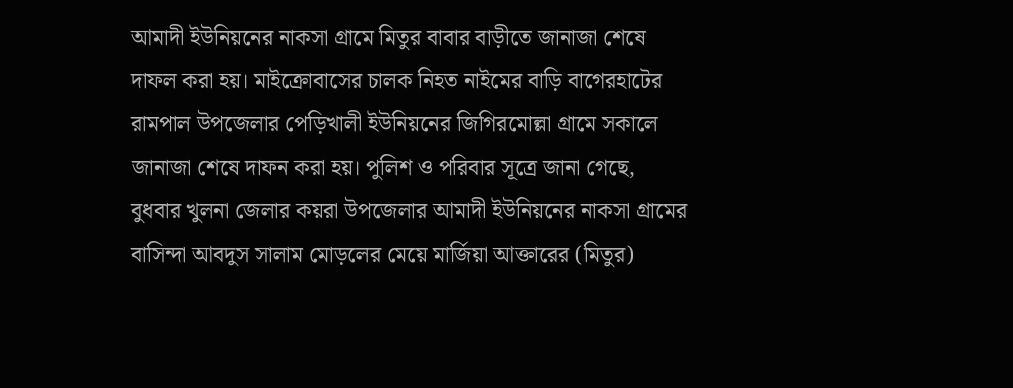আমাদী ইউনিয়নের নাকসা গ্রামে মিতুর বাবার বাড়ীতে জানাজা শেষে দাফল করা হয়। মাইক্রোবাসের চালক নিহত নাইমের বাড়ি বাগেরহাটের রামপাল উপজেলার পেড়িখালী ইউনিয়নের জিগিরমোল্লা গ্রামে সকালে জানাজা শেষে দাফন করা হয়। পুলিশ ও পরিবার সূত্রে জানা গেছে, বুধবার খুলনা জেলার কয়রা উপজেলার আমাদী ইউনিয়নের নাকসা গ্রামের বাসিন্দা আবদুস সালাম মোড়লের মেয়ে মার্জিয়া আক্তারের (মিতুর)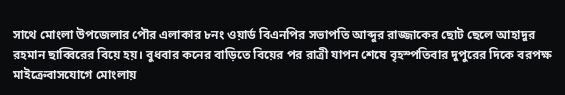সাথে মোংলা উপজেলার পৌর এলাকার ৮নং ওয়ার্ড বিএনপির সভাপতি আব্দুর রাজ্জাকের ছোট ছেলে আহাদুর রহমান ছাব্বিরের বিয়ে হয়। বুধবার কনের বাড়িতে বিয়ের পর রাত্রী যাপন শেষে বৃহস্পতিবার দুপুরের দিকে বরপক্ষ মাইক্রেবাসযোগে মোংলায়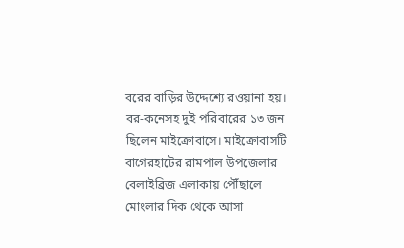বরের বাড়ির উদ্দেশ্যে রওয়ানা হয়। বর-কনেসহ দুই পরিবারের ১৩ জন ছিলেন মাইক্রোবাসে। মাইক্রোবাসটি বাগেরহাটের রামপাল উপজেলার বেলাইব্রিজ এলাকায় পৌঁছালে মোংলার দিক থেকে আসা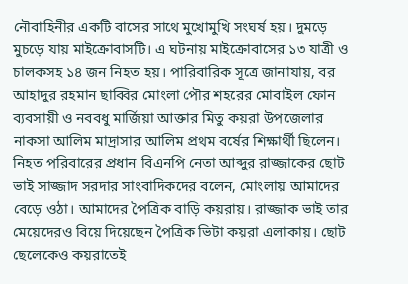নৌবাহিনীর একটি বাসের সাথে মুখোমুখি সংঘর্ষ হয়। দুমড়ে মুচড়ে যায় মাইক্রোবাসটি। এ ঘটনায় মাইক্রোবাসের ১৩ যাত্রী ও চালকসহ ১৪ জন নিহত হয়। পারিবারিক সূত্রে জানাযায়, বর আহাদুর রহমান ছাব্বির মোংলা পৌর শহরের মোবাইল ফোন ব্যবসায়ী ও নববধু মার্জিয়া আক্তার মিতু কয়রা উপজেলার নাকসা আলিম মাদ্রাসার আলিম প্রথম বর্ষের শিক্ষার্থী ছিলেন। নিহত পরিবারের প্রধান বিএনপি নেতা আব্দুর রাজ্জাকের ছোট ভাই সাজ্জাদ সরদার সাংবাদিকদের বলেন, মোংলায় আমাদের বেড়ে ওঠা। আমাদের পৈত্রিক বাড়ি কয়রায়। রাজ্জাক ভাই তার মেয়েদেরও বিয়ে দিয়েছেন পৈত্রিক ভিটা কয়রা এলাকায়। ছোট ছেলেকেও কয়রাতেই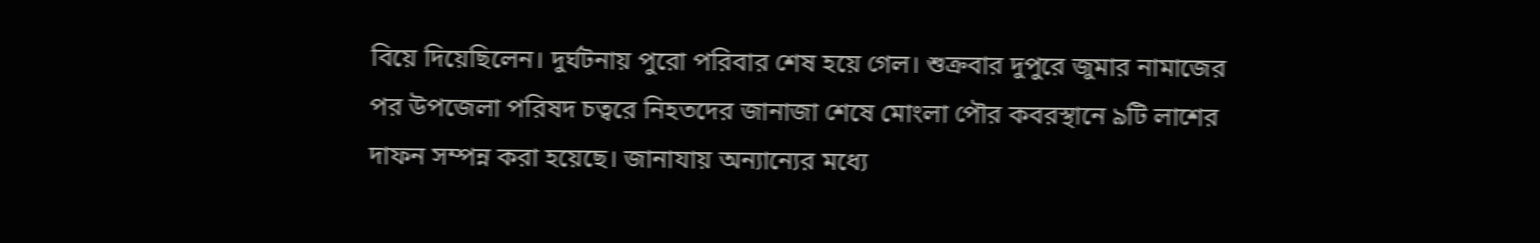বিয়ে দিয়েছিলেন। দুর্ঘটনায় পুরো পরিবার শেষ হয়ে গেল। শুক্রবার দুপুরে জুমার নামাজের পর উপজেলা পরিষদ চত্বরে নিহতদের জানাজা শেষে মোংলা পৌর কবরস্থানে ৯টি লাশের দাফন সম্পন্ন করা হয়েছে। জানাযায় অন্যান্যের মধ্যে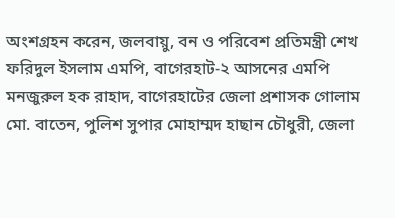অংশগ্রহন করেন, জলবায়ু, বন ও পরিবেশ প্রতিমন্ত্রী শেখ ফরিদুল ইসলাম এমপি, বাগেরহাট-২ আসনের এমপি মনজুরুল হক রাহাদ, বাগেরহাটের জেলা প্রশাসক গোলাম মো. বাতেন, পুলিশ সুপার মোহাম্মদ হাছান চৌধুরী, জেলা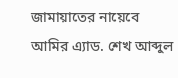জামায়াতের নায়েবে আমির এ্যাড. শেখ আব্দুল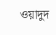ওয়াদুদ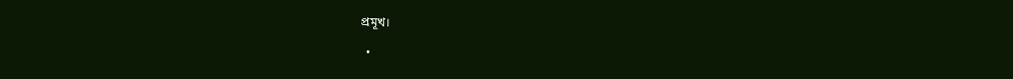প্রমূখ।

  •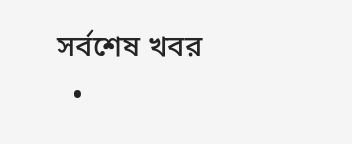সর্বশেষ খবর
  •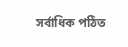সর্বাধিক পঠিত